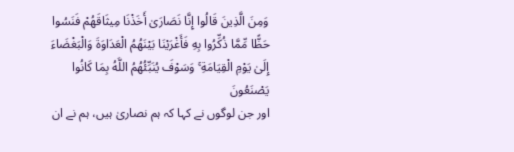وَمِنَ الَّذِينَ قَالُوا إِنَّا نَصَارَىٰ أَخَذْنَا مِيثَاقَهُمْ فَنَسُوا حَظًّا مِّمَّا ذُكِّرُوا بِهِ فَأَغْرَيْنَا بَيْنَهُمُ الْعَدَاوَةَ وَالْبَغْضَاءَ إِلَىٰ يَوْمِ الْقِيَامَةِ ۚ وَسَوْفَ يُنَبِّئُهُمُ اللَّهُ بِمَا كَانُوا يَصْنَعُونَ
اور جن لوگوں نے کہا کہ ہم نصاریٰ ہیں، ہم نے ان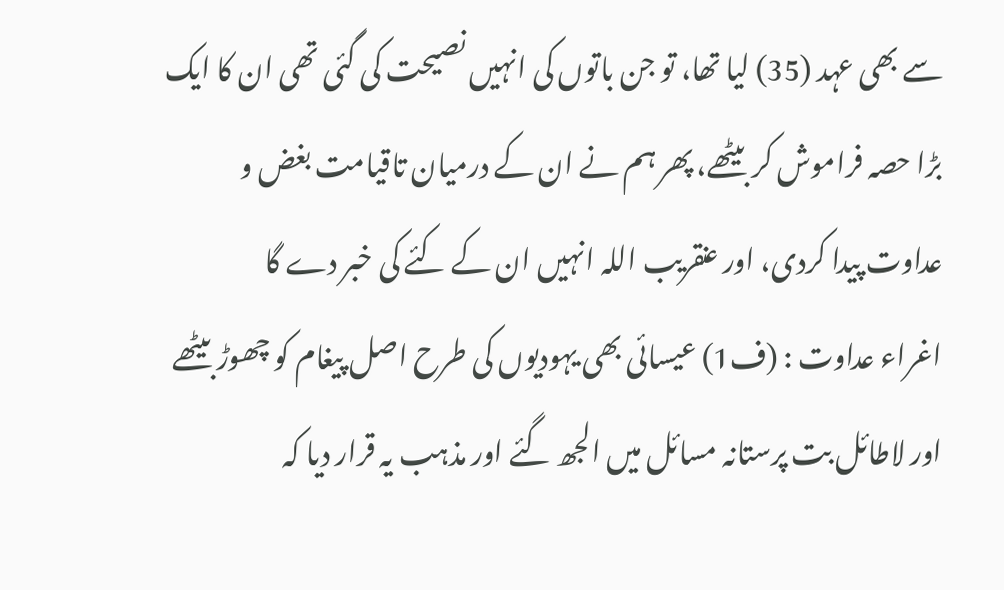سے بھی عہد (35) لیا تھا، تو جن باتوں کی انہیں نصیحت کی گئی تھی ان کا ایک بڑا حصہ فراموش کر بیٹھے، پھر ہم نے ان کے درمیان تاقیامت بغض و عداوت پیدا کردی، اور عنقریب اللہ انہیں ان کے کئے کی خبر دے گا
اغراء عداوت : (ف1) عیسائی بھی یہودیوں کی طرح اصل پیغام کو چھوڑ بیٹھے اور لاطائل بت پرستانہ مسائل میں الجھ گئے اور مذہب یہ قرار دیا کہ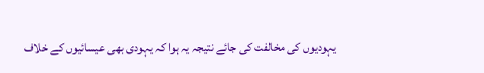یہودیوں کی مخالفت کی جائے نتیجہ یہ ہوا کہ یہودی بھی عیسائیوں کے خلاف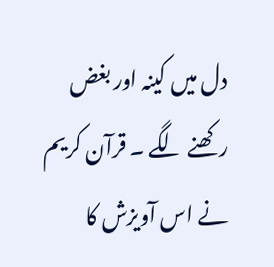دل میں کینہ اور بغض رکھنے لگے ۔ قرآن کریم نے اس آویزش کا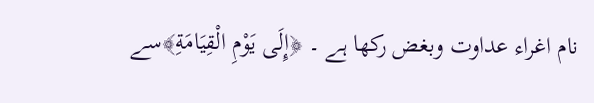نام اغراء عداوت وبغض رکھا ہے ۔ ﴿إِلَى يَوْمِ الْقِيَامَةِ﴾سے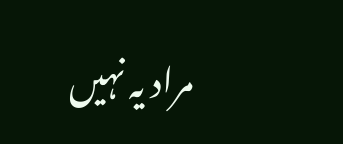مراد یہ نہیں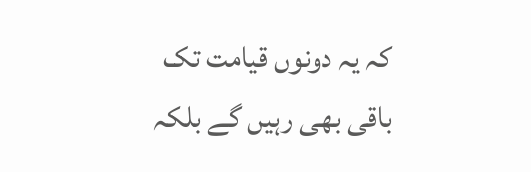کہ یہ دونوں قیامت تک باقی بھی رہیں گے بلکہ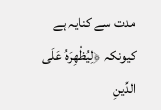مدت سے کنایہ ہے کیونکہ ﴿لِيُظْهِرَهُ عَلَى الدِّينِ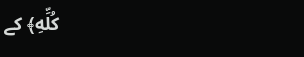كُلِّهِ﴾ کے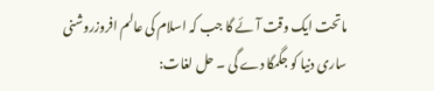ماتحت ایک وقت آئے گا جب کہ اسلام کی عالم افروزروشنی ساری دنیا کو جگمگا دے گی ۔ حل لغات: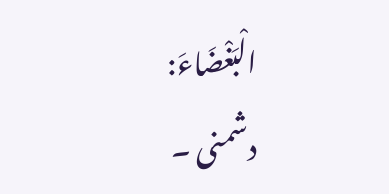الْبَغْضَاءَ: دشمنی ۔